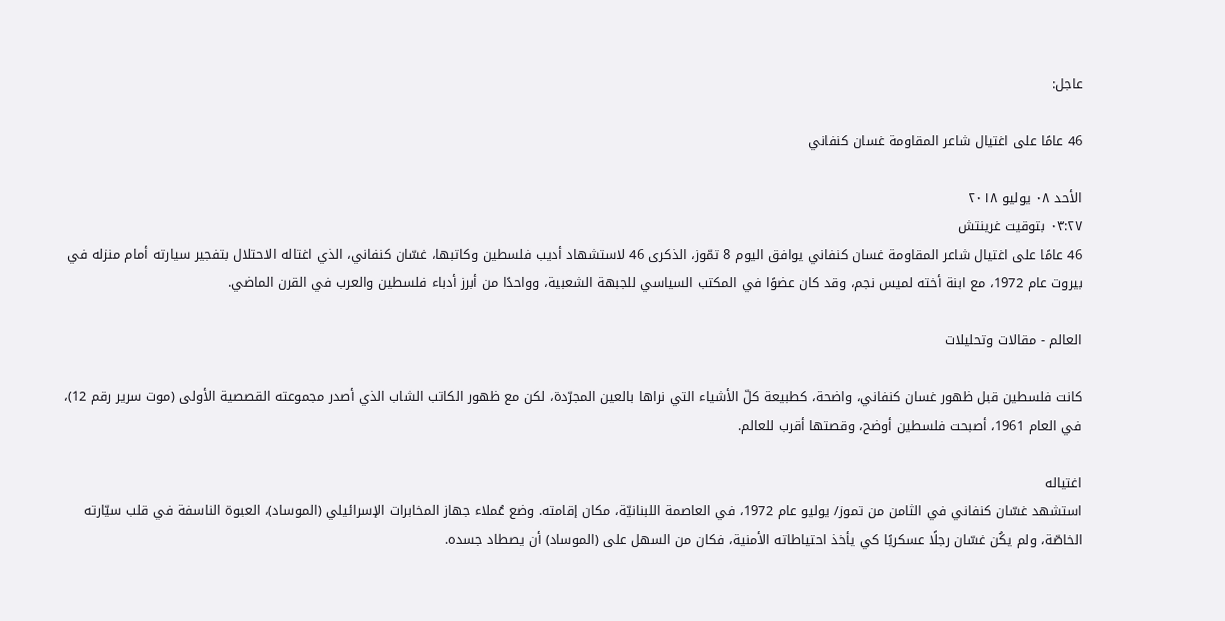عاجل:

46 عامًا على اغتيال شاعر المقاومة غسان كنفاني

الأحد ٠٨ يوليو ٢٠١٨
٠٣:٢٧ بتوقيت غرينتش
46 عامًا على اغتيال شاعر المقاومة غسان كنفاني يوافق اليوم 8 تمّوز، الذكرى 46 لاستشهاد أديب فلسطين وكاتبها، غسّان كنفاني، الذي اغتاله الاحتلال بتفجير سيارته أمام منزله في بيروت عام 1972، مع ابنة أخته لميس نجم، وقد كان عضوًا في المكتب السياسي للجبهة الشعبية، وواحدًا من أبرز أدباء فلسطين والعرب في القرن الماضي.

العالم - مقالات وتحليلات

كانت فلسطين قبل ظهور غسان كنفاني، واضحة، كطبيعة كلّ الأشياء التي نراها بالعين المجرّدة، لكن مع ظهور الكاتب الشاب الذي أصدر مجموعته القصصية الأولى (موت سرير رقم 12)، في العام 1961، أصبحت فلسطين أوضح، وقصتها أقرب للعالم.

اغتياله
استشهد غسّان كنفاني في الثامن من تموز/ يوليو عام 1972، في العاصمة اللبنانيّة، مكان إقامته. وضع عُملاء جهاز المخابرات الإسرائيلي (الموساد)، العبوة الناسفة في قلب سيّارته الخاصّة، ولم يكُن غسّان رجلًا عسكريًا كي يأخذ احتياطاته الأمنية، فكان من السهل على (الموساد) أن يصطاد جسده.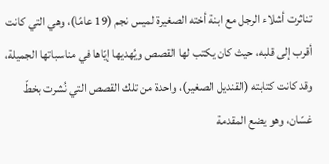تناثرت أشلاء الرجل مع ابنة أخته الصغيرة لميس نجم (19 عامًا)، وهي التي كانت أقرب إلى قلبه، حيث كان يكتب لها القصص ويُهديها إيّاها في مناسباتها الجميلة، وقد كانت كتابته (القنديل الصغير)، واحدة من تلك القصص التي نُشرت بخطّ غسّان، وهو يضع المقدمة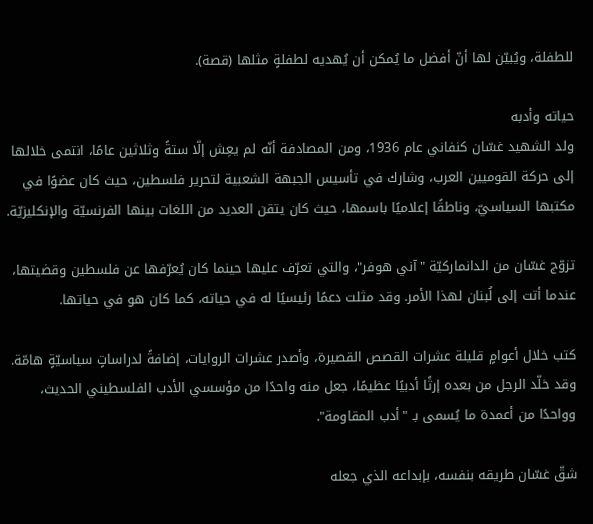للطفلة، ويُبيّن لها أنّ أفضل ما يُمكن أن يُهديه لطفلةٍ مثلها (قصة).

حياته وأدبه
ولد الشهيد غسّان كنفاني عام 1936، ومن المصادفة أنّه لم يعِش إلّا ستةً وثلاثين عامًا، انتمى خلالها إلى حركة القوميين العرب، وشارك في تأسيس الجبهة الشعبية لتحرير فلسطين، حيث كان عضوًا في مكتبها السياسيّ، وناطقًا إعلاميًا باسمها، حيث كان يتقن العديد من اللغات بينها الفرنسيّة والإنكليزيّة.

تزوّج غسّان من الدانماركيّة "آني هوفر"، والتي تعرّف عليها حينما كان يُعرّفها عن فلسطين وقضيتها، عندما أتت إلى لُبنان لهذا الأمر. وقد مثلت دعمًا رئيسيًا له في حياته، كما كان هو في حياتها.

كتب خلال أعوامٍ قليلة عشرات القصص القصيرة، وأصدر عشرات الروايات، إضافةً لدراساتٍ سياسيّةٍ هامّة. وقد خلّد الرجل من بعده إرثًا أدبيًا عظيمًا، جعل منه واحدًا من مؤسسي الأدب الفلسطيني الحديث، وواحدًا من أعمدة ما يُسمى بـ "أدب المقاومة".

شقّ غسّان طريقه بنفسه، بإبداعه الذي جعله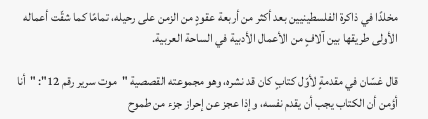مخلدًا في ذاكرة الفلسطينيين بعد أكثر من أربعة عقودٍ من الزمن على رحيله، تمامًا كما شقّت أعماله الأولى طريقها بين آلافٍ من الأعمال الأدبية في الساحة العربية.

قال غسّان في مقدمةٍ لأوّل كتابٍ كان قد نشره، وهو مجموعته القصصية "موت سرير رقم 12": "أنا أؤمن أن الكتاب يجب أن يقدم نفسه، وإذا عجز عن إحراز جزء من طموح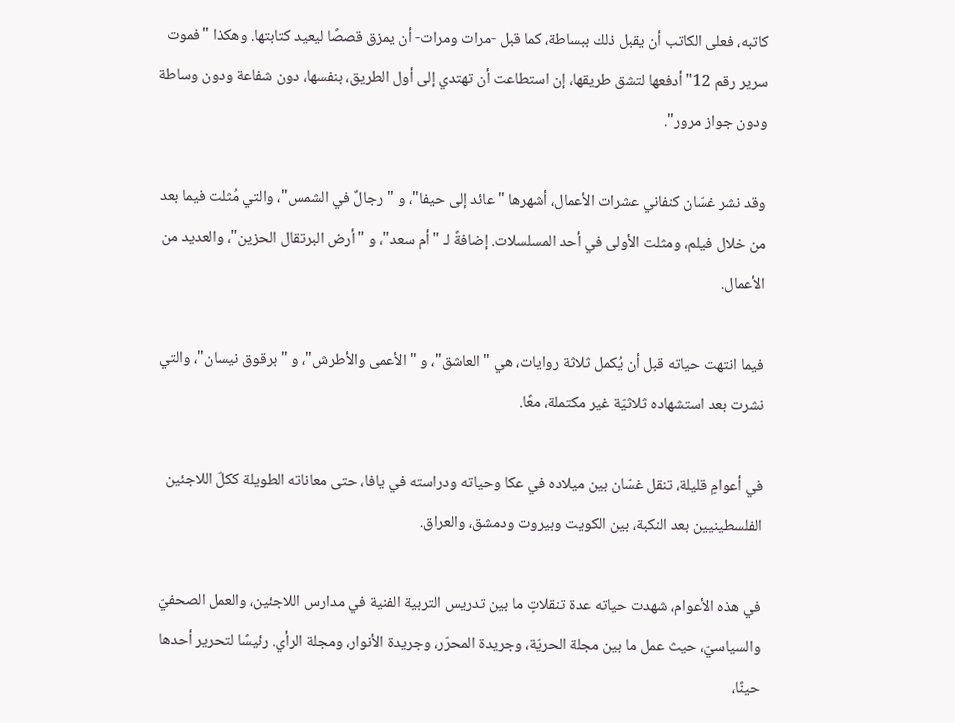كاتبه، فعلى الكاتب أن يقبل ذلك ببساطة، كما قبل -مرات ومرات- أن يمزق قصصًا ليعيد كتابتها. وهكذا "فموت سرير رقم 12" أدفعها لتشق طريقها، إن استطاعت أن تهتدي إلى أول الطريق، بنفسها، دون شفاعة ودون وساطة ودون جواز مرور".

وقد نشر غسّان كنفاني عشرات الأعمال، أشهرها "عائد إلى حيفا"، و "رجالٌ في الشمس"، والتي مُثلت فيما بعد من خلال فيلم، ومثلت الأولى في أحد المسلسلات. إضافةً لـ "أم سعد"، و "أرض البرتقال الحزين"، والعديد من الأعمال.

فيما انتهت حياته قبل أن يُكمل ثلاثة روايات، هي "العاشق"، و "الأعمى والأطرش"، و "برقوق نيسان"، والتي نشرت بعد استشهاده ثلاثيّة غير مكتملة، معًا.

في أعوامٍ قليلة، تنقل غسّان بين ميلاده في عكا وحياته ودراسته في يافا، حتى معاناته الطويلة ككلّ اللاجئين الفلسطينيين بعد النكبة، بين الكويت وبيروت ودمشق، والعراق.

في هذه الأعوام، شهدت حياته عدة تنقلاتٍ ما بين تدريس التربية الفنية في مدارس اللاجئين، والعمل الصحفيّ والسياسيّ، حيث عمل ما بين مجلة الحريّة، وجريدة المحرّر، وجريدة الأنوار، ومجلة الرأي. رئيسًا لتحرير أحدها حينًا،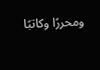ومحررًا وكاتبًا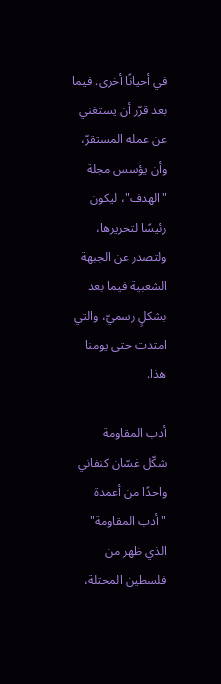في أحيانًا أخرى. فيما بعد قرّر أن يستغني عن عمله المستقرّ، وأن يؤسس مجلة "الهدف"، ليكون رئيسًا لتحريرها، ولتصدر عن الجبهة الشعبية فيما بعد بشكلٍ رسميّ، والتي امتدت حتى يومنا هذا.

أدب المقاومة
شكّل غسّان كنفاني واحدًا من أعمدة "أدب المقاومة" الذي ظهر من فلسطين المحتلة،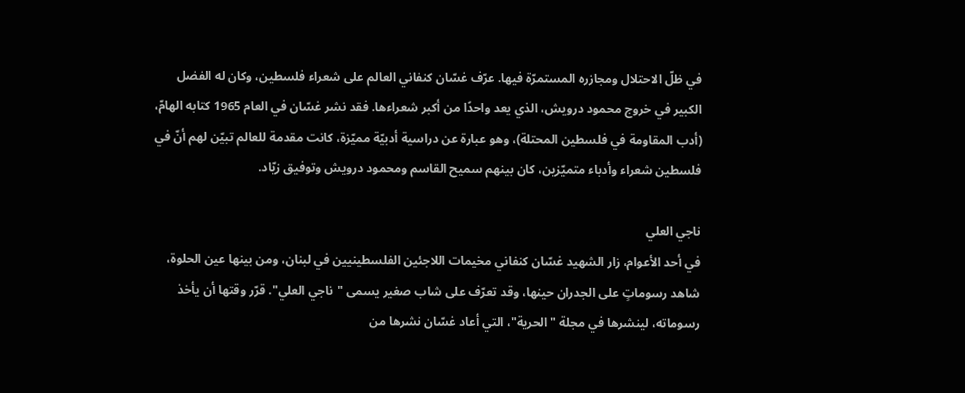في ظلّ الاحتلال ومجازره المستمرّة فيها. عرّف غسّان كنفاني العالم على شعراء فلسطين، وكان له الفضل الكبير في خروج محمود درويش، الذي يعد واحدًا من أكبر شعراءها. فقد نشر غسّان في العام 1965 كتابه الهامّ، (أدب المقاومة في فلسطين المحتلة)، وهو عبارة عن دراسية أدبيّة مميّزة، كانت مقدمة للعالم تبيّن لهم أنّ في فلسطين شعراء وأدباء متميّزين، كان بينهم سميح القاسم ومحمود درويش وتوفيق زيّاد.

ناجي العلي
في أحد الأعوام، زار الشهيد غسّان كنفاني مخيمات اللاجئين الفلسطينيين في لبنان، ومن بينها عين الحلوة، شاهد رسوماتٍ على الجدران حينها، وقد تعرّف على شاب صغير يسمى "ناجي العلي". قرّر وقتها أن يأخذ رسوماته، لينشرها في مجلة "الحرية"، التي أعاد غسّان نشرها من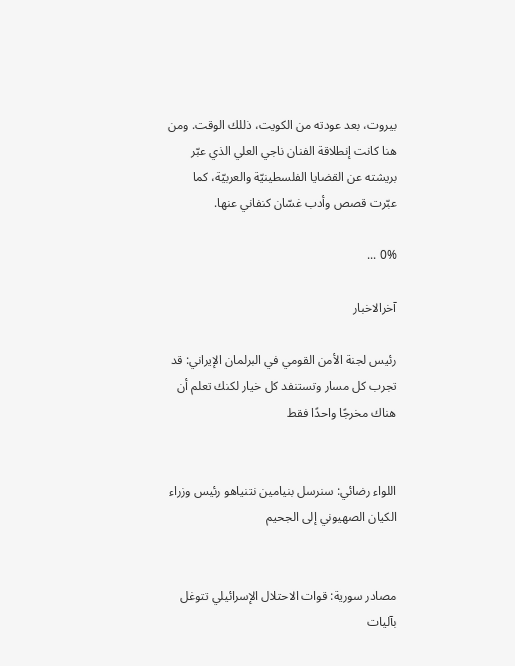بيروت، بعد عودته من الكويت، ذللك الوقت. ومن هنا كانت إنطلاقة الفنان ناجي العلي الذي عبّر بريشته عن القضايا الفلسطينيّة والعربيّة، كما عبّرت قصص وأدب غسّان كنفاني عنها.

0% ...

آخرالاخبار

رئيس لجنة الأمن القومي في البرلمان الإيراني: قد تجرب كل مسار وتستنفد كل خيار لكنك تعلم أن هناك مخرجًا واحدًا فقط


اللواء رضائي: سنرسل بنيامين نتنياهو رئيس وزراء الكيان الصهيوني إلى الجحيم


مصادر سورية: قوات الاحتلال الإسرائيلي تتوغل بآليات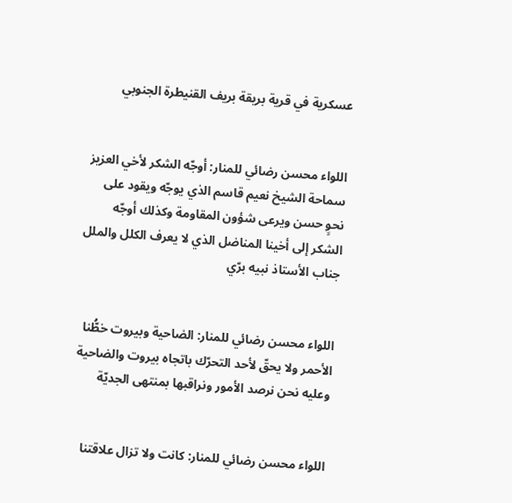عسكرية في قرية بريقة بريف القنيطرة الجنوبي


اللواء محسن رضائي للمنار: أوجّه الشكر لأخي العزيز سماحة الشيخ نعيم قاسم الذي يوجّه ويقود على نحوٍ حسن ويرعى شؤون المقاومة وكذلك أوجّه الشكر إلى أخينا المناضل الذي لا يعرف الكلل والملل جناب الأستاذ نبيه برّي


اللواء محسن رضائي للمنار: الضاحية وبيروت خطُّنا الأحمر ولا يحقّ لأحد التحرّك باتجاه بيروت والضاحية وعليه نحن نرصد الأمور ونراقبها بمنتهى الجديّة


اللواء محسن رضائي للمنار: كانت ولا تزال علاقتنا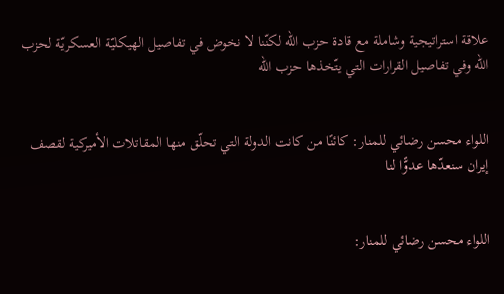علاقة استراتيجية وشاملة مع قادة حزب الله لكنّنا لا نخوض في تفاصيل الهيكليّة العسكريّة لحزب الله وفي تفاصيل القرارات التي يتّخذها حزب الله


اللواء محسن رضائي للمنار: كائنًا من كانت الدولة التي تحلّق منها المقاتلات الأميركية لقصف إيران سنعدّها عدوًّا لنا


اللواء محسن رضائي للمنار: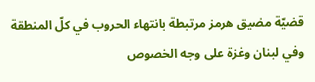قضيّة مضيق هرمز مرتبطة بانتهاء الحروب في كلّ المنطقة وفي لبنان وغزة على وجه الخصوص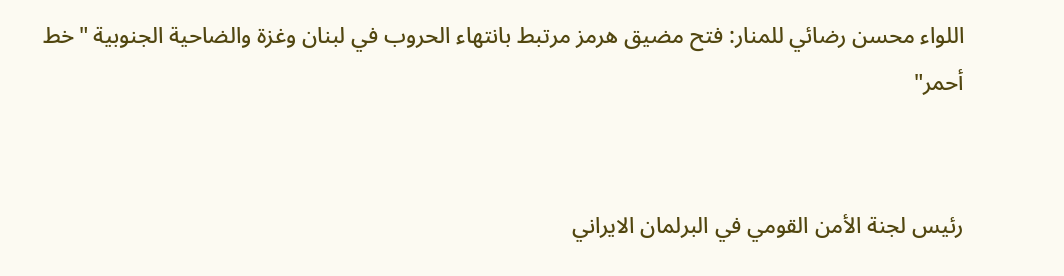اللواء محسن رضائي للمنار: فتح مضيق هرمز مرتبط بانتهاء الحروب في لبنان وغزة والضاحية الجنوبية "خط أحمر"


رئيس لجنة الأمن القومي في البرلمان الايراني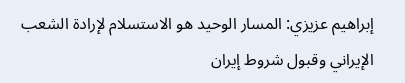إبراهيم عزيزي: المسار الوحيد هو الاستسلام لإرادة الشعب الإيراني وقبول شروط إيران